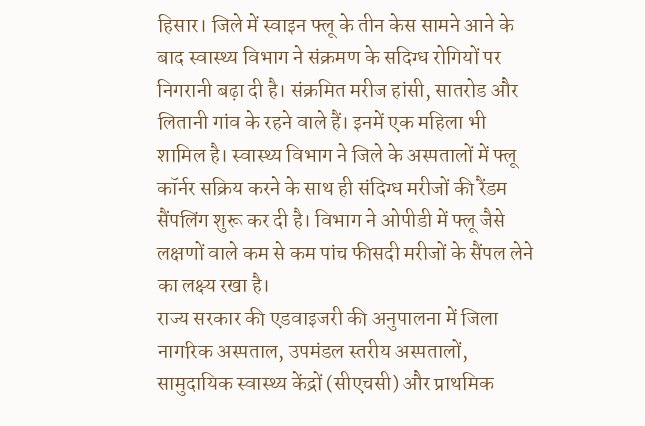हिसार। जिले में स्वाइन फ्लू के तीन केस सामने आने के बाद स्वास्थ्य विभाग ने संक्रमण के सदिग्ध रोगियों पर निगरानी बढ़ा दी है। संक्रमित मरीज हांसी, सातरोड और लितानी गांव के रहने वाले हैं। इनमें एक महिला भी शामिल है। स्वास्थ्य विभाग ने जिले के अस्पतालों में फ्लू कॉर्नर सक्रिय करने के साथ ही संदिग्ध मरीजों की रैंडम सैंपलिंग शुरू कर दी है। विभाग ने ओपीडी में फ्लू जैसे लक्षणों वाले कम से कम पांच फीसदी मरीजों के सैंपल लेने का लक्ष्य रखा है।
राज्य सरकार की एडवाइजरी की अनुपालना में जिला नागरिक अस्पताल, उपमंडल स्तरीय अस्पतालों, सामुदायिक स्वास्थ्य केंद्रों (सीएचसी) और प्राथमिक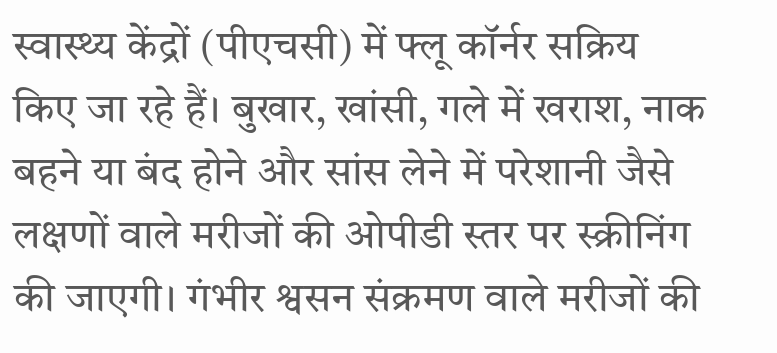स्वास्थ्य केंद्रों (पीएचसी) में फ्लू कॉर्नर सक्रिय किए जा रहे हैं। बुखार, खांसी, गले में खराश, नाक बहने या बंद होने और सांस लेने में परेशानी जैसे लक्षणों वाले मरीजों की ओपीडी स्तर पर स्क्रीनिंग की जाएगी। गंभीर श्वसन संक्रमण वाले मरीजों की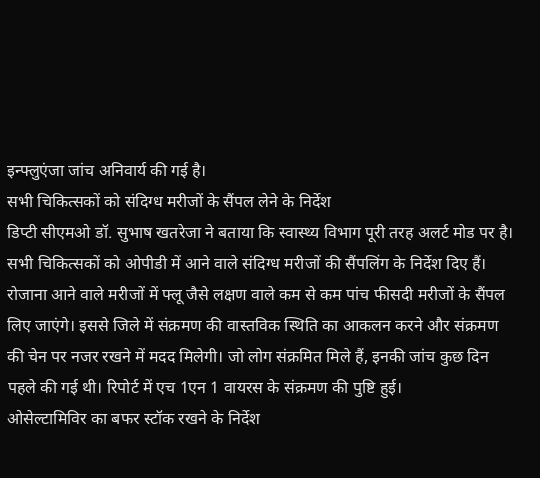इन्फ्लुएंजा जांच अनिवार्य की गई है।
सभी चिकित्सकों को संदिग्ध मरीजों के सैंपल लेने के निर्देश
डिप्टी सीएमओ डॉ. सुभाष खतरेजा ने बताया कि स्वास्थ्य विभाग पूरी तरह अलर्ट मोड पर है। सभी चिकित्सकों को ओपीडी में आने वाले संदिग्ध मरीजों की सैंपलिंग के निर्देश दिए हैं। रोजाना आने वाले मरीजों में फ्लू जैसे लक्षण वाले कम से कम पांच फीसदी मरीजों के सैंपल लिए जाएंगे। इससे जिले में संक्रमण की वास्तविक स्थिति का आकलन करने और संक्रमण की चेन पर नजर रखने में मदद मिलेगी। जो लोग संक्रमित मिले हैं, इनकी जांच कुछ दिन पहले की गई थी। रिपोर्ट में एच 1एन 1 वायरस के संक्रमण की पुष्टि हुई।
ओसेल्टामिविर का बफर स्टॉक रखने के निर्देश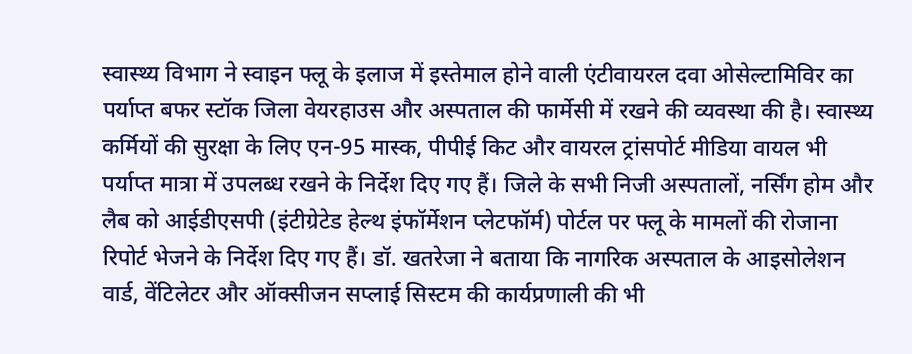स्वास्थ्य विभाग ने स्वाइन फ्लू के इलाज में इस्तेमाल होने वाली एंटीवायरल दवा ओसेल्टामिविर का पर्याप्त बफर स्टॉक जिला वेयरहाउस और अस्पताल की फार्मेसी में रखने की व्यवस्था की है। स्वास्थ्य कर्मियों की सुरक्षा के लिए एन-95 मास्क, पीपीई किट और वायरल ट्रांसपोर्ट मीडिया वायल भी पर्याप्त मात्रा में उपलब्ध रखने के निर्देश दिए गए हैं। जिले के सभी निजी अस्पतालों, नर्सिंग होम और लैब को आईडीएसपी (इंटीग्रेटेड हेल्थ इंफॉर्मेशन प्लेटफॉर्म) पोर्टल पर फ्लू के मामलों की रोजाना रिपोर्ट भेजने के निर्देश दिए गए हैं। डॉ. खतरेजा ने बताया कि नागरिक अस्पताल के आइसोलेशन वार्ड, वेंटिलेटर और ऑक्सीजन सप्लाई सिस्टम की कार्यप्रणाली की भी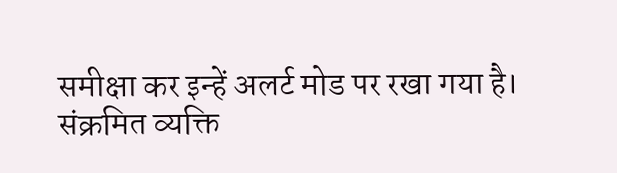समीक्षा कर इन्हें अलर्ट मोड पर रखा गया है।
संक्रमित व्यक्ति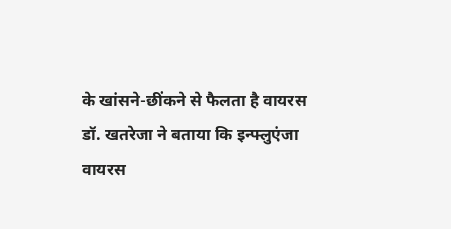के खांसने-छींकने से फैलता है वायरस
डॉ. खतरेजा ने बताया कि इन्फ्लुएंजा वायरस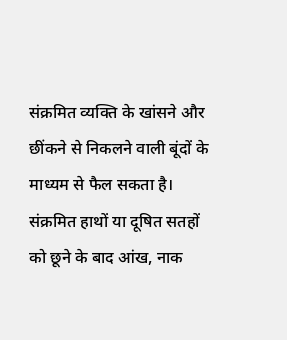संक्रमित व्यक्ति के खांसने और छींकने से निकलने वाली बूंदों के माध्यम से फैल सकता है। संक्रमित हाथों या दूषित सतहों को छूने के बाद आंख, नाक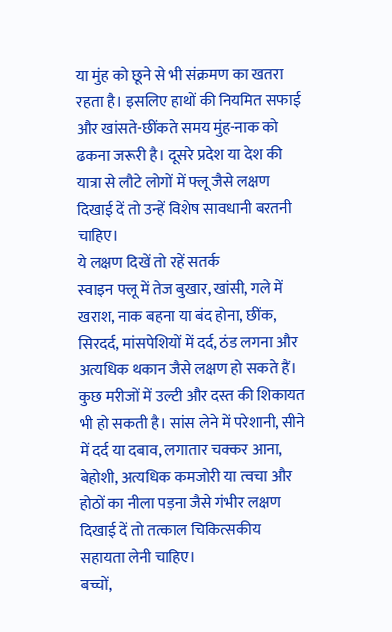या मुंह को छूने से भी संक्रमण का खतरा रहता है। इसलिए हाथों की नियमित सफाई और खांसते-छींकते समय मुंह-नाक को ढकना जरूरी है। दूसरे प्रदेश या देश की यात्रा से लौटे लोगों में फ्लू जैसे लक्षण दिखाई दें तो उन्हें विशेष सावधानी बरतनी चाहिए।
ये लक्षण दिखें तो रहें सतर्क
स्वाइन फ्लू में तेज बुखार, खांसी, गले में खराश, नाक बहना या बंद होना, छींक, सिरदर्द, मांसपेशियों में दर्द, ठंड लगना और अत्यधिक थकान जैसे लक्षण हो सकते हैं। कुछ मरीजों में उल्टी और दस्त की शिकायत भी हो सकती है। सांस लेने में परेशानी, सीने में दर्द या दबाव, लगातार चक्कर आना, बेहोशी, अत्यधिक कमजोरी या त्वचा और होठों का नीला पड़ना जैसे गंभीर लक्षण दिखाई दें तो तत्काल चिकित्सकीय सहायता लेनी चाहिए।
बच्चों,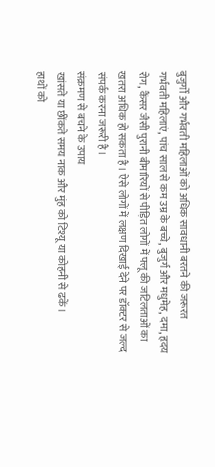बुजुर्गों और गर्भवती महिलाओं को अधिक सावधानी बरतने की जरूरत
गर्भवती महिलाएं, पांच साल से कम उम्र के बच्चे, बुजुर्ग और मधुमेह, दमा, हृदय रोग, कैंसर जैसी पुरानी बीमारियों से पीड़ित लोगों में फ्लू की जटिलताओं का खतरा अधिक हो सकता है। ऐसे लोगों में लक्षण दिखाई देने पर डॉक्टर से जल्द संपर्क करना जरूरी है।
संक्रमण से बचने के उपाय
खांसते या छींकते समय नाक और मुंह को टिश्यू या कोहनी से ढकें।
हाथों को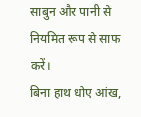साबुन और पानी से नियमित रूप से साफ करें।
बिना हाथ धोए आंख,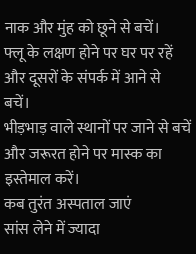नाक और मुंह को छूने से बचें।
फ्लू के लक्षण होने पर घर पर रहें और दूसरों के संपर्क में आने से बचें।
भीड़भाड़ वाले स्थानों पर जाने से बचें और जरूरत होने पर मास्क का इस्तेमाल करें।
कब तुरंत अस्पताल जाएं
सांस लेने में ज्यादा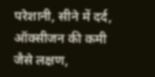परेशानी, सीने में दर्द, ऑक्सीजन की कमी जैसे लक्षण,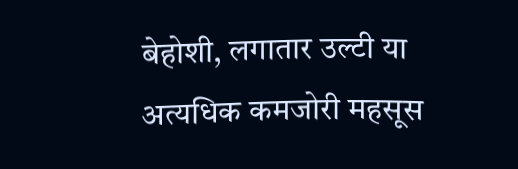बेहोशी, लगातार उल्टी या अत्यधिक कमजोरी महसूस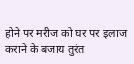होने पर मरीज को घर पर इलाज कराने के बजाय तुरंत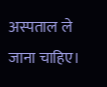अस्पताल ले जाना चाहिए।